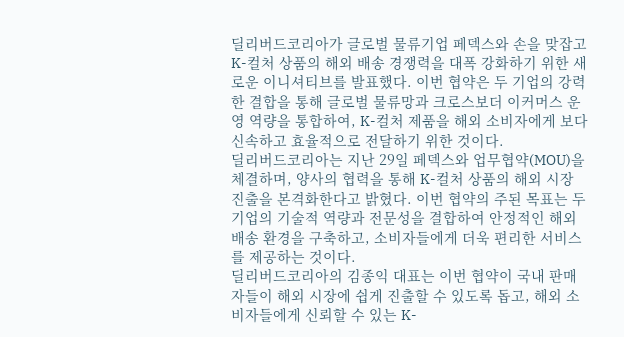딜리버드코리아가 글로벌 물류기업 페덱스와 손을 맞잡고 K-컬처 상품의 해외 배송 경쟁력을 대폭 강화하기 위한 새로운 이니셔티브를 발표했다. 이번 협약은 두 기업의 강력한 결합을 통해 글로벌 물류망과 크로스보더 이커머스 운영 역량을 통합하여, K-컬처 제품을 해외 소비자에게 보다 신속하고 효율적으로 전달하기 위한 것이다.
딜리버드코리아는 지난 29일 페덱스와 업무협약(MOU)을 체결하며, 양사의 협력을 통해 K-컬처 상품의 해외 시장 진출을 본격화한다고 밝혔다. 이번 협약의 주된 목표는 두 기업의 기술적 역량과 전문성을 결합하여 안정적인 해외 배송 환경을 구축하고, 소비자들에게 더욱 편리한 서비스를 제공하는 것이다.
딜리버드코리아의 김종익 대표는 이번 협약이 국내 판매자들이 해외 시장에 쉽게 진출할 수 있도록 돕고, 해외 소비자들에게 신뢰할 수 있는 K-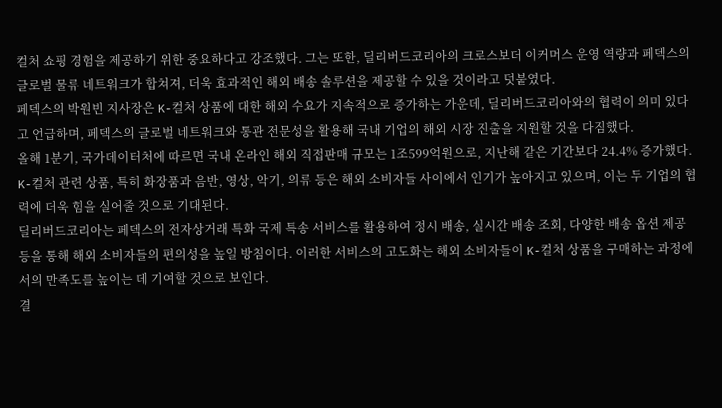컬처 쇼핑 경험을 제공하기 위한 중요하다고 강조했다. 그는 또한, 딜리버드코리아의 크로스보더 이커머스 운영 역량과 페덱스의 글로벌 물류 네트워크가 합쳐져, 더욱 효과적인 해외 배송 솔루션을 제공할 수 있을 것이라고 덧붙였다.
페덱스의 박원빈 지사장은 K-컬처 상품에 대한 해외 수요가 지속적으로 증가하는 가운데, 딜리버드코리아와의 협력이 의미 있다고 언급하며, 페덱스의 글로벌 네트워크와 통관 전문성을 활용해 국내 기업의 해외 시장 진출을 지원할 것을 다짐했다.
올해 1분기, 국가데이터처에 따르면 국내 온라인 해외 직접판매 규모는 1조599억원으로, 지난해 같은 기간보다 24.4% 증가했다. K-컬처 관련 상품, 특히 화장품과 음반, 영상, 악기, 의류 등은 해외 소비자들 사이에서 인기가 높아지고 있으며, 이는 두 기업의 협력에 더욱 힘을 실어줄 것으로 기대된다.
딜리버드코리아는 페덱스의 전자상거래 특화 국제 특송 서비스를 활용하여 정시 배송, 실시간 배송 조회, 다양한 배송 옵션 제공 등을 통해 해외 소비자들의 편의성을 높일 방침이다. 이러한 서비스의 고도화는 해외 소비자들이 K-컬처 상품을 구매하는 과정에서의 만족도를 높이는 데 기여할 것으로 보인다.
결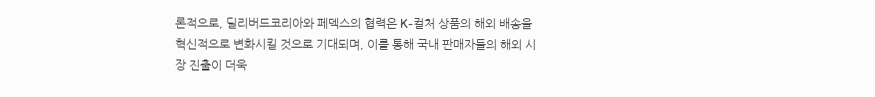론적으로, 딜리버드코리아와 페덱스의 협력은 K-컬처 상품의 해외 배송을 혁신적으로 변화시킬 것으로 기대되며, 이를 통해 국내 판매자들의 해외 시장 진출이 더욱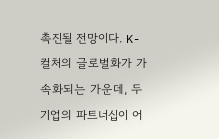촉진될 전망이다. K-컬처의 글로벌화가 가속화되는 가운데, 두 기업의 파트너십이 어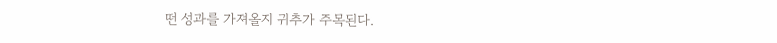떤 성과를 가져올지 귀추가 주목된다.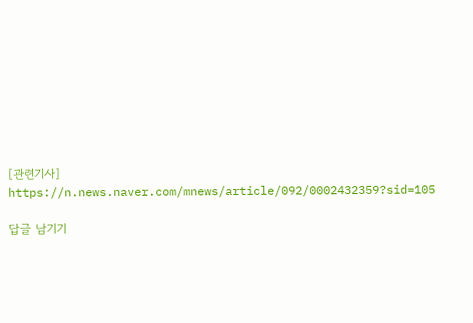[관련기사] https://n.news.naver.com/mnews/article/092/0002432359?sid=105

답글 남기기